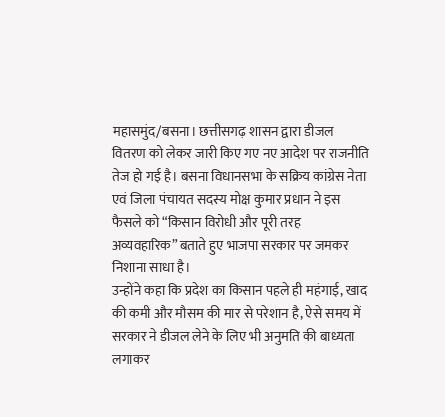महासमुंद/बसना। छत्तीसगढ़ शासन द्वारा डीजल वितरण को लेकर जारी किए गए नए आदेश पर राजनीति तेज हो गई है। बसना विधानसभा के सक्रिय कांग्रेस नेता एवं जिला पंचायत सदस्य मोक्ष कुमार प्रधान ने इस फैसले को “किसान विरोधी और पूरी तरह अव्यवहारिक” बताते हुए भाजपा सरकार पर जमकर निशाना साधा है।
उन्होंने कहा कि प्रदेश का किसान पहले ही महंगाई, खाद की कमी और मौसम की मार से परेशान है, ऐसे समय में सरकार ने डीजल लेने के लिए भी अनुमति की बाध्यता लगाकर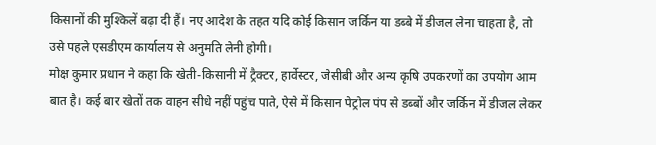किसानों की मुश्किलें बढ़ा दी हैं। नए आदेश के तहत यदि कोई किसान जर्किन या डब्बे में डीजल लेना चाहता है, तो उसे पहले एसडीएम कार्यालय से अनुमति लेनी होगी।
मोक्ष कुमार प्रधान ने कहा कि खेती-किसानी में ट्रैक्टर, हार्वेस्टर, जेसीबी और अन्य कृषि उपकरणों का उपयोग आम बात है। कई बार खेतों तक वाहन सीधे नहीं पहुंच पाते, ऐसे में किसान पेट्रोल पंप से डब्बों और जर्किन में डीजल लेकर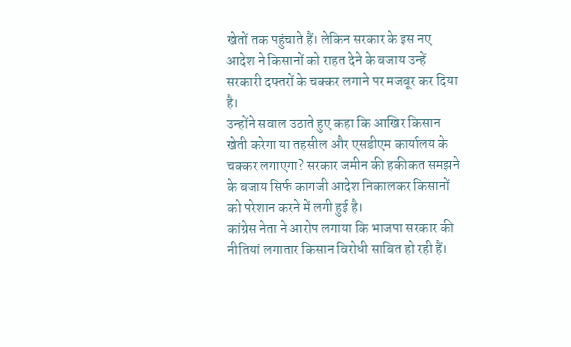खेतों तक पहुंचाते हैं। लेकिन सरकार के इस नए आदेश ने किसानों को राहत देने के बजाय उन्हें सरकारी दफ्तरों के चक्कर लगाने पर मजबूर कर दिया है।
उन्होंने सवाल उठाते हुए कहा कि आखिर किसान खेती करेगा या तहसील और एसडीएम कार्यालय के चक्कर लगाएगा? सरकार जमीन की हकीकत समझने के बजाय सिर्फ कागजी आदेश निकालकर किसानों को परेशान करने में लगी हुई है।
कांग्रेस नेता ने आरोप लगाया कि भाजपा सरकार की नीतियां लगातार किसान विरोधी साबित हो रही हैं।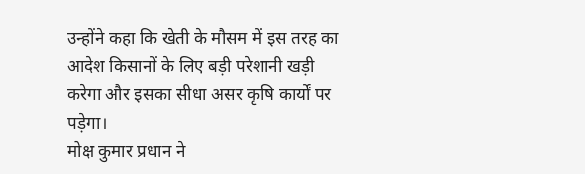उन्होंने कहा कि खेती के मौसम में इस तरह का आदेश किसानों के लिए बड़ी परेशानी खड़ी करेगा और इसका सीधा असर कृषि कार्यों पर पड़ेगा।
मोक्ष कुमार प्रधान ने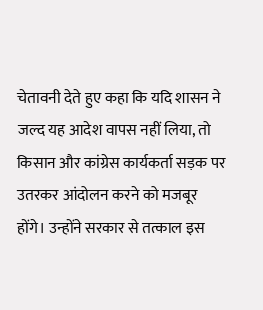चेतावनी देते हुए कहा कि यदि शासन ने जल्द यह आदेश वापस नहीं लिया, तो किसान और कांग्रेस कार्यकर्ता सड़क पर उतरकर आंदोलन करने को मजबूर होंगे। उन्होंने सरकार से तत्काल इस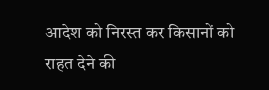आदेश को निरस्त कर किसानों को राहत देने की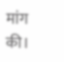मांग की।